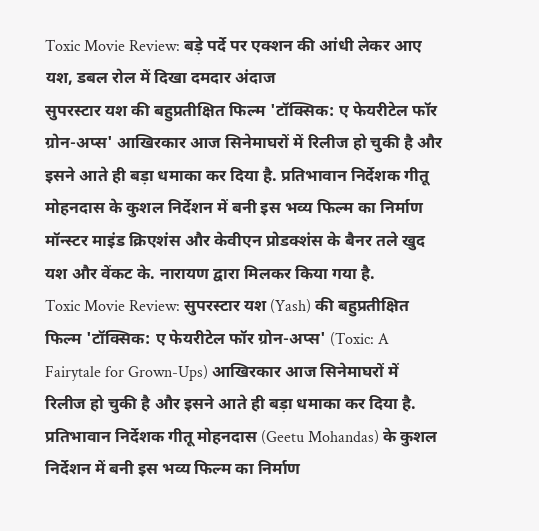Toxic Movie Review: बड़े पर्दे पर एक्शन की आंधी लेकर आए यश, डबल रोल में दिखा दमदार अंदाज
सुपरस्टार यश की बहुप्रतीक्षित फिल्म 'टॉक्सिक: ए फेयरीटेल फॉर ग्रोन-अप्स' आखिरकार आज सिनेमाघरों में रिलीज हो चुकी है और इसने आते ही बड़ा धमाका कर दिया है. प्रतिभावान निर्देशक गीतू मोहनदास के कुशल निर्देशन में बनी इस भव्य फिल्म का निर्माण मॉन्स्टर माइंड क्रिएशंस और केवीएन प्रोडक्शंस के बैनर तले खुद यश और वेंकट के. नारायण द्वारा मिलकर किया गया है.
Toxic Movie Review: सुपरस्टार यश (Yash) की बहुप्रतीक्षित फिल्म 'टॉक्सिक: ए फेयरीटेल फॉर ग्रोन-अप्स' (Toxic: A Fairytale for Grown-Ups) आखिरकार आज सिनेमाघरों में रिलीज हो चुकी है और इसने आते ही बड़ा धमाका कर दिया है. प्रतिभावान निर्देशक गीतू मोहनदास (Geetu Mohandas) के कुशल निर्देशन में बनी इस भव्य फिल्म का निर्माण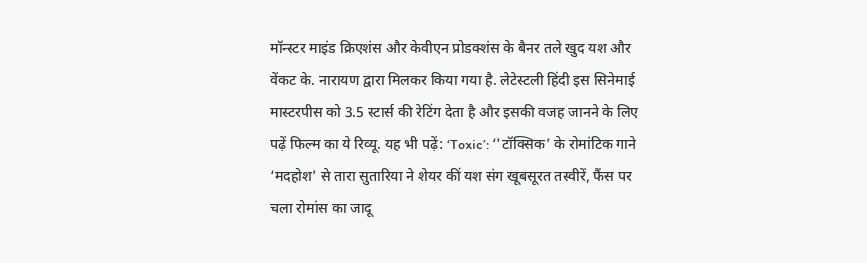मॉन्स्टर माइंड क्रिएशंस और केवीएन प्रोडक्शंस के बैनर तले खुद यश और वेंकट के. नारायण द्वारा मिलकर किया गया है. लेटेस्टली हिंदी इस सिनेमाई मास्टरपीस को 3.5 स्टार्स की रेटिंग देता है और इसकी वजह जानने के लिए पढ़ें फिल्म का ये रिव्यू. यह भी पढ़ें: ‘Toxic’: ‘'टॉक्सिक’ के रोमांटिक गाने ‘मदहोश’ से तारा सुतारिया ने शेयर कीं यश संग खूबसूरत तस्वीरें, फैंस पर चला रोमांस का जादू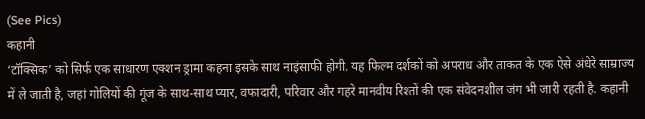(See Pics)
कहानी
‘टॉक्सिक’ को सिर्फ एक साधारण एक्शन ड्रामा कहना इसके साथ नाइंसाफी होगी. यह फिल्म दर्शकों को अपराध और ताकत के एक ऐसे अंधेरे साम्राज्य में ले जाती है, जहां गोलियों की गूंज के साथ-साथ प्यार, वफादारी, परिवार और गहरे मानवीय रिश्तों की एक संवेदनशील जंग भी जारी रहती है. कहानी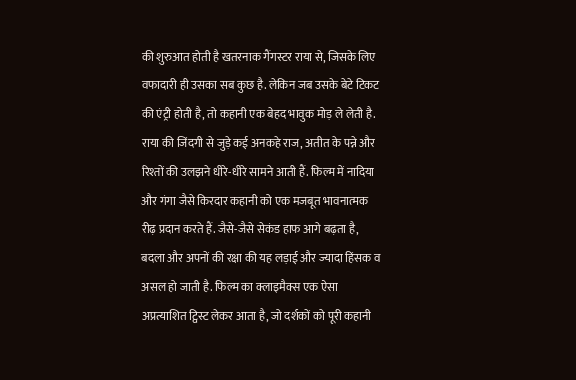की शुरुआत होती है खतरनाक गैंगस्टर राया से, जिसके लिए वफादारी ही उसका सब कुछ है. लेकिन जब उसके बेटे टिकट की एंट्री होती है, तो कहानी एक बेहद भावुक मोड़ ले लेती है. राया की जिंदगी से जुड़े कई अनकहे राज, अतीत के पन्ने और रिश्तों की उलझने धीरे-धीरे सामने आती हैं. फिल्म में नादिया और गंगा जैसे किरदार कहानी को एक मजबूत भावनात्मक रीढ़ प्रदान करते हैं. जैसे-जैसे सेकंड हाफ आगे बढ़ता है, बदला और अपनों की रक्षा की यह लड़ाई और ज्यादा हिंसक व असल हो जाती है. फिल्म का क्लाइमैक्स एक ऐसा अप्रत्याशित ट्विस्ट लेकर आता है, जो दर्शकों को पूरी कहानी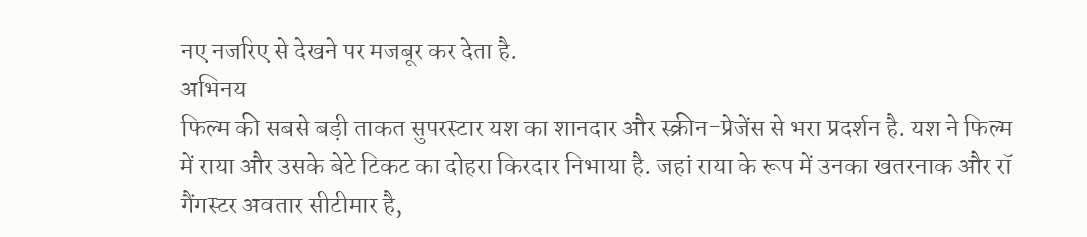नए नजरिए से देखने पर मजबूर कर देता है.
अभिनय
फिल्म की सबसे बड़ी ताकत सुपरस्टार यश का शानदार और स्क्रीन-प्रेजेंस से भरा प्रदर्शन है. यश ने फिल्म में राया और उसके बेटे टिकट का दोहरा किरदार निभाया है. जहां राया के रूप में उनका खतरनाक और रॉ गैंगस्टर अवतार सीटीमार है,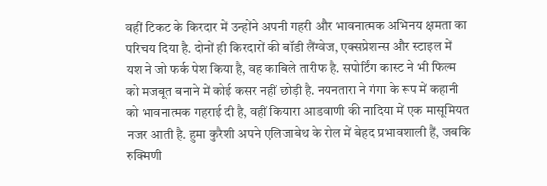वहीं टिकट के किरदार में उन्होंने अपनी गहरी और भावनात्मक अभिनय क्षमता का परिचय दिया है. दोनों ही किरदारों की बॉडी लैंग्वेज, एक्सप्रेशन्स और स्टाइल में यश ने जो फर्क पेश किया है, वह काबिले तारीफ है. सपोर्टिंग कास्ट ने भी फिल्म को मजबूत बनाने में कोई कसर नहीं छोड़ी है. नयनतारा ने गंगा के रूप में कहानी को भावनात्मक गहराई दी है, वहीं कियारा आडवाणी की नादिया में एक मासूमियत नजर आती है. हुमा कुरैशी अपने एलिजाबेथ के रोल में बेहद प्रभावशाली हैं, जबकि रुक्मिणी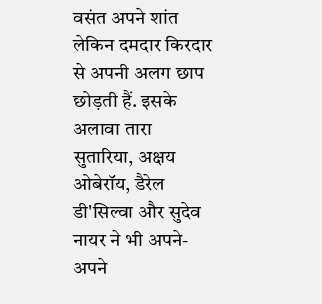वसंत अपने शांत लेकिन दमदार किरदार से अपनी अलग छाप छोड़ती हैं. इसके अलावा तारा सुतारिया, अक्षय ओबेरॉय, डैरेल डी'सिल्वा और सुदेव नायर ने भी अपने-अपने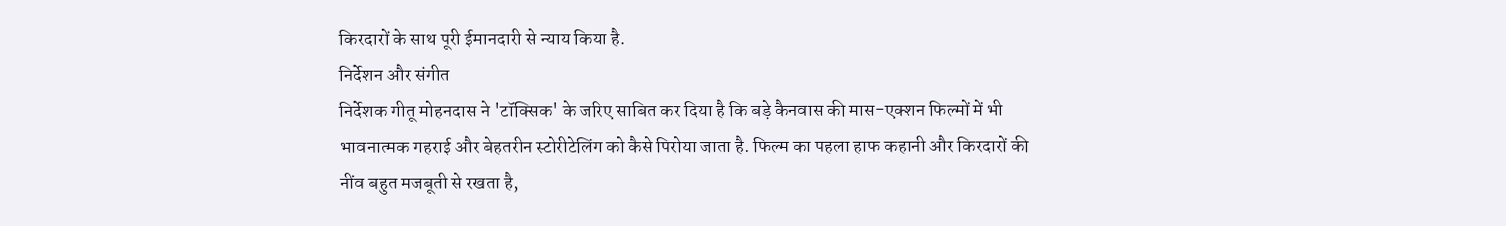किरदारों के साथ पूरी ईमानदारी से न्याय किया है.
निर्देशन और संगीत
निर्देशक गीतू मोहनदास ने 'टॉक्सिक' के जरिए साबित कर दिया है कि बड़े कैनवास की मास-एक्शन फिल्मों में भी भावनात्मक गहराई और बेहतरीन स्टोरीटेलिंग को कैसे पिरोया जाता है. फिल्म का पहला हाफ कहानी और किरदारों की नींव बहुत मजबूती से रखता है,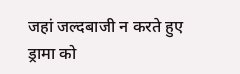जहां जल्दबाजी न करते हुए ड्रामा को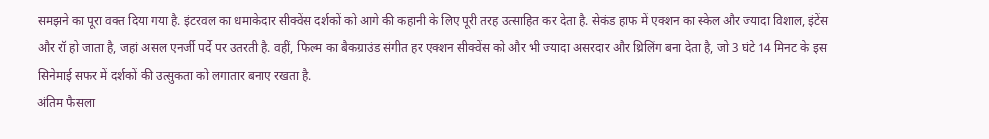समझने का पूरा वक्त दिया गया है. इंटरवल का धमाकेदार सीक्वेंस दर्शकों को आगे की कहानी के लिए पूरी तरह उत्साहित कर देता है. सेकंड हाफ में एक्शन का स्केल और ज्यादा विशाल, इंटेंस और रॉ हो जाता है, जहां असल एनर्जी पर्दे पर उतरती है. वहीं, फिल्म का बैकग्राउंड संगीत हर एक्शन सीक्वेंस को और भी ज्यादा असरदार और थ्रिलिंग बना देता है, जो 3 घंटे 14 मिनट के इस सिनेमाई सफर में दर्शकों की उत्सुकता को लगातार बनाए रखता है.
अंतिम फैसला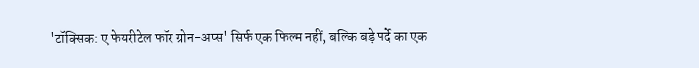'टॉक्सिक: ए फेयरीटेल फॉर ग्रोन-अप्स' सिर्फ एक फिल्म नहीं, बल्कि बड़े पर्दे का एक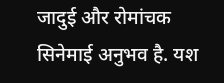जादुई और रोमांचक सिनेमाई अनुभव है. यश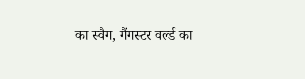का स्वैग, गैंगस्टर वर्ल्ड का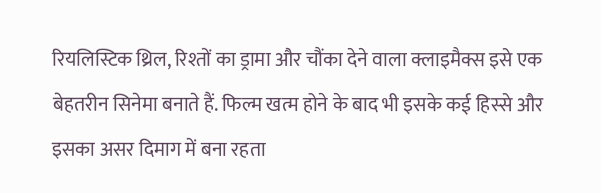रियलिस्टिक थ्रिल, रिश्तों का ड्रामा और चौंका देने वाला क्लाइमैक्स इसे एक बेहतरीन सिनेमा बनाते हैं. फिल्म खत्म होने के बाद भी इसके कई हिस्से और इसका असर दिमाग में बना रहता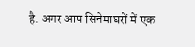है. अगर आप सिनेमाघरों में एक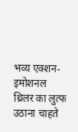भव्य एक्शन-इमोशनल थ्रिलर का लुत्फ उठाना चाहते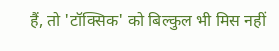हैं, तो 'टॉक्सिक' को बिल्कुल भी मिस नहीं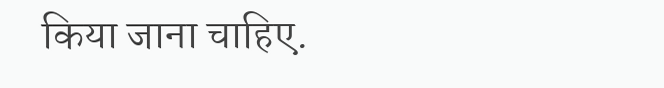किया जाना चाहिए.